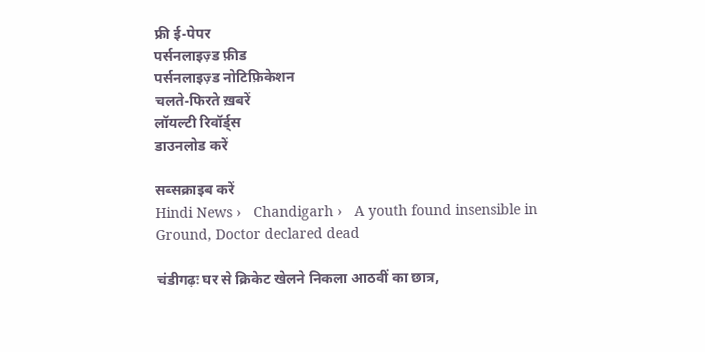फ्री ई-पेपर
पर्सनलाइज़्ड फ़ीड
पर्सनलाइज़्ड नोटिफ़िकेशन
चलते-फिरते ख़बरें
लॉयल्टी रिवॉर्ड्स
डाउनलोड करें

सब्सक्राइब करें
Hindi News ›   Chandigarh ›   A youth found insensible in Ground, Doctor declared dead

चंडीगढ़ः घर से क्रिकेट खेलने निकला आठवीं का छात्र,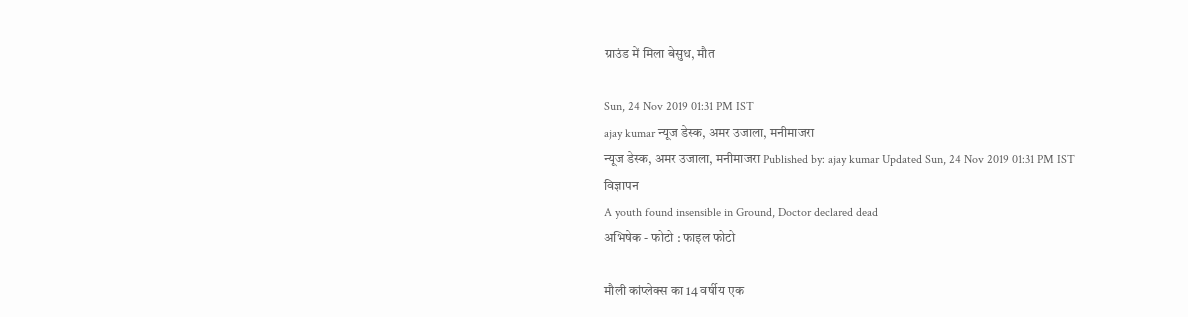ग्राउंड में मिला बेसुध, मौत

Sun, 24 Nov 2019 01:31 PM IST
ajay kumar न्यूज डेस्क, अमर उजाला, मनीमाजरा
न्यूज डेस्क, अमर उजाला, मनीमाजरा Published by: ajay kumar Updated Sun, 24 Nov 2019 01:31 PM IST
विज्ञापन
A youth found insensible in Ground, Doctor declared dead
अभिषेक - फोटो : फाइल फोटो

मौली कांप्लेक्स का 14 वर्षीय एक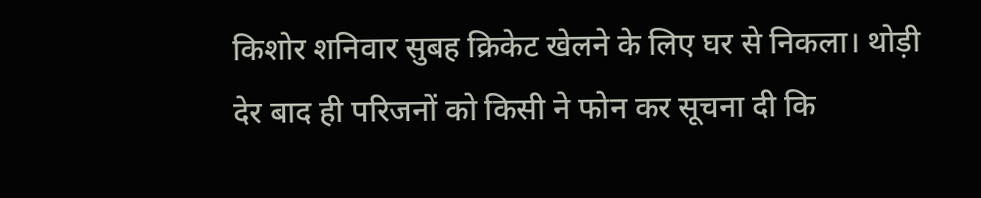किशोर शनिवार सुबह क्रिकेट खेलने के लिए घर से निकला। थोड़ी देर बाद ही परिजनों को किसी ने फोन कर सूचना दी कि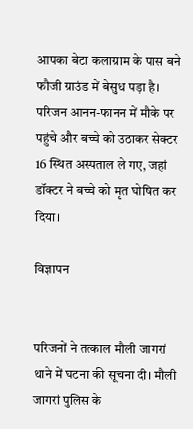आपका बेटा कलाग्राम के पास बने फौजी ग्राउंड में बेसुध पड़ा है। परिजन आनन-फानन में मौके पर पहुंचे और बच्चे को उठाकर सेक्टर 16 स्थित अस्पताल ले गए, जहां डॉक्टर ने बच्चे को मृत घोषित कर दिया।

विज्ञापन


परिजनों ने तत्काल मौली जागरां थाने में घटना की सूचना दी। मौली जागरां पुलिस के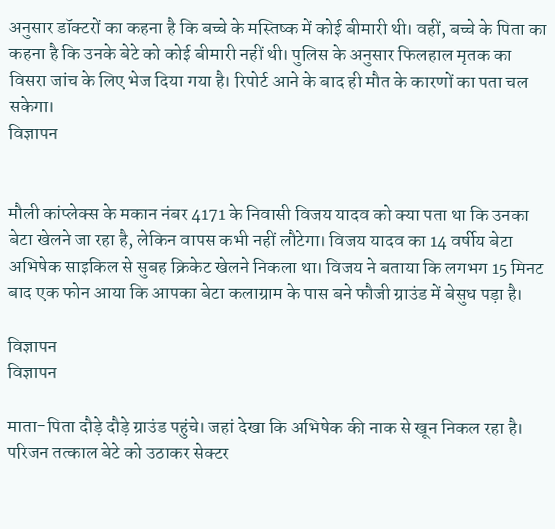अनुसार डॉक्टरों का कहना है कि बच्चे के मस्तिष्क में कोई बीमारी थी। वहीं, बच्चे के पिता का कहना है कि उनके बेटे को कोई बीमारी नहीं थी। पुलिस के अनुसार फिलहाल मृतक का विसरा जांच के लिए भेज दिया गया है। रिपोर्ट आने के बाद ही मौत के कारणों का पता चल सकेगा।
विज्ञापन


मौली कांप्लेक्स के मकान नंबर 4171 के निवासी विजय यादव को क्या पता था कि उनका बेटा खेलने जा रहा है, लेकिन वापस कभी नहीं लौटेगा। विजय यादव का 14 वर्षीय बेटा अभिषेक साइकिल से सुबह क्रिकेट खेलने निकला था। विजय ने बताया कि लगभग 15 मिनट बाद एक फोन आया कि आपका बेटा कलाग्राम के पास बने फौजी ग्राउंड में बेसुध पड़ा है।

विज्ञापन
विज्ञापन

माता-पिता दौड़े दौड़े ग्राउंड पहुंचे। जहां देखा कि अभिषेक की नाक से खून निकल रहा है। परिजन तत्काल बेटे को उठाकर सेक्टर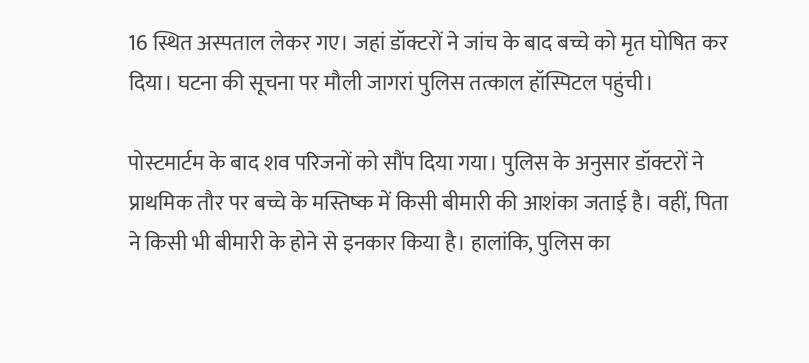16 स्थित अस्पताल लेकर गए। जहां डॉक्टरों ने जांच के बाद बच्चे को मृत घोषित कर दिया। घटना की सूचना पर मौली जागरां पुलिस तत्काल हॉस्पिटल पहुंची।

पोस्टमार्टम के बाद शव परिजनों को सौंप दिया गया। पुलिस के अनुसार डॉक्टरों ने प्राथमिक तौर पर बच्चे के मस्तिष्क में किसी बीमारी की आशंका जताई है। वहीं, पिता ने किसी भी बीमारी के होने से इनकार किया है। हालांकि, पुलिस का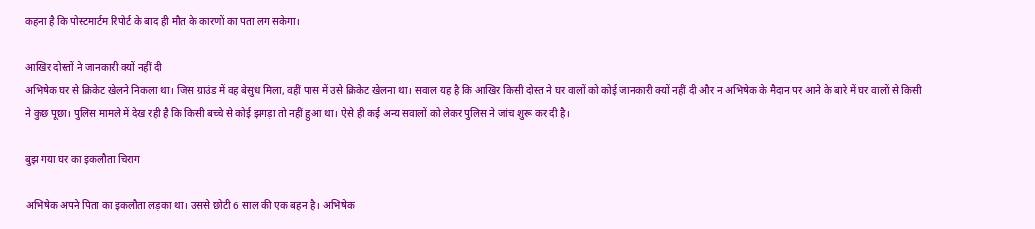कहना है कि पोस्टमार्टम रिपोर्ट के बाद ही मौत के कारणों का पता लग सकेगा।

आखिर दोस्तों ने जानकारी क्यों नहीं दी
अभिषेक घर से क्रिकेट खेलने निकला था। जिस ग्राउंड में वह बेसुध मिला, वहीं पास में उसे क्रिकेट खेलना था। सवाल यह है कि आखिर किसी दोस्त ने घर वालों को कोई जानकारी क्यों नहीं दी और न अभिषेक के मैदान पर आने के बारे में घर वालों से किसी ने कुछ पूछा। पुलिस मामले में देख रही है कि किसी बच्चे से कोई झगड़ा तो नहीं हुआ था। ऐसे ही कई अन्य सवालों को लेकर पुलिस ने जांच शुरू कर दी है।

बुझ गया घर का इकलौता चिराग

अभिषेक अपने पिता का इकलौता लड़का था। उससे छोटी 6 साल की एक बहन है। अभिषेक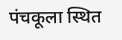पंचकूला स्थित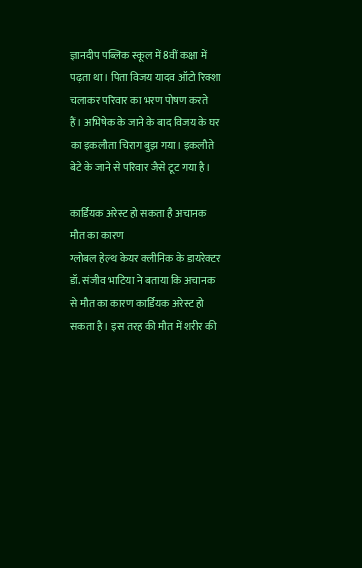ज्ञानदीप पब्लिक स्कूल में 8वीं कक्षा में पढ़ता था। पिता विजय यादव ऑटो रिक्शा चलाकर परिवार का भरण पोषण करते हैं। अभिषेक के जाने के बाद विजय के घर का इकलौता चिराग बुझ गया। इकलौते बेटे के जाने से परिवार जैसे टूट गया है।

कार्डियक अरेस्ट हो सकता है अचानक मौत का कारण
ग्लोबल हेल्थ केयर क्लीनिक के डायरेक्टर डॉ. संजीव भाटिया ने बताया कि अचानक से मौत का कारण कार्डियक अरेस्ट हो सकता है। इस तरह की मौत में शरीर की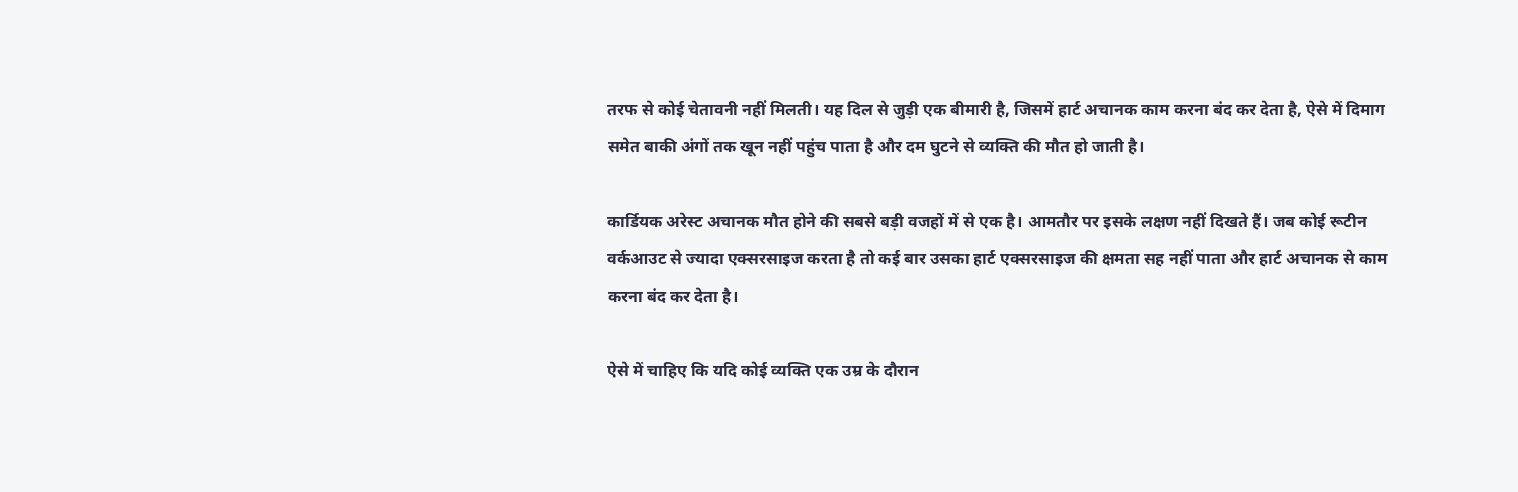तरफ से कोई चेतावनी नहीं मिलती। यह दिल से जुड़ी एक बीमारी है, जिसमें हार्ट अचानक काम करना बंद कर देता है, ऐसे में दिमाग समेत बाकी अंगों तक खून नहीं पहुंच पाता है और दम घुटने से व्यक्ति की मौत हो जाती है।

कार्डियक अरेस्ट अचानक मौत होने की सबसे बड़ी वजहों में से एक है। आमतौर पर इसके लक्षण नहीं दिखते हैं। जब कोई रूटीन वर्कआउट से ज्यादा एक्सरसाइज करता है तो कई बार उसका हार्ट एक्सरसाइज की क्षमता सह नहीं पाता और हार्ट अचानक से काम करना बंद कर देता है।

ऐसे में चाहिए कि यदि कोई व्यक्ति एक उम्र के दौरान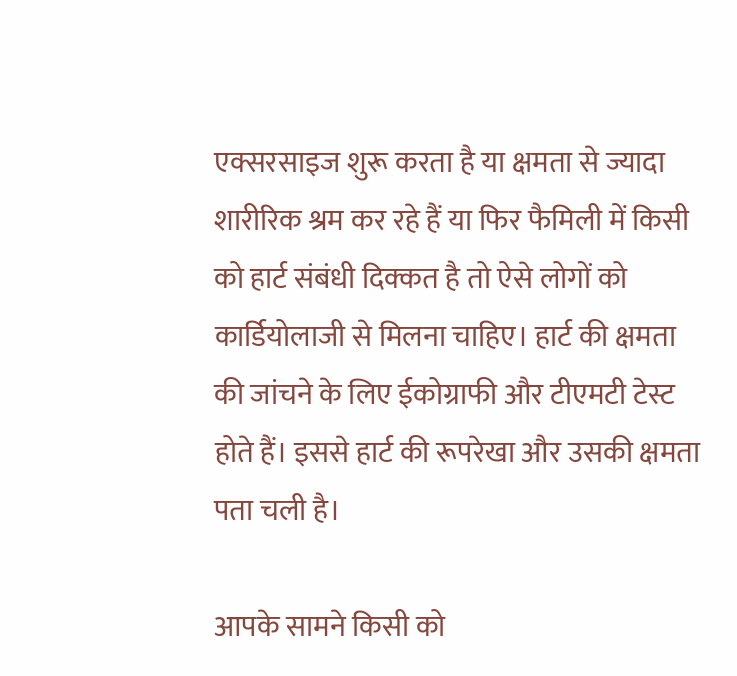एक्सरसाइज शुरू करता है या क्षमता से ज्यादा शारीरिक श्रम कर रहे हैं या फिर फैमिली में किसी को हार्ट संबंधी दिक्कत है तो ऐसे लोगों को कार्डियोलाजी से मिलना चाहिए। हार्ट की क्षमता की जांचने के लिए ईकोग्राफी और टीएमटी टेस्ट होते हैं। इससे हार्ट की रूपरेखा और उसकी क्षमता पता चली है।

आपके सामने किसी को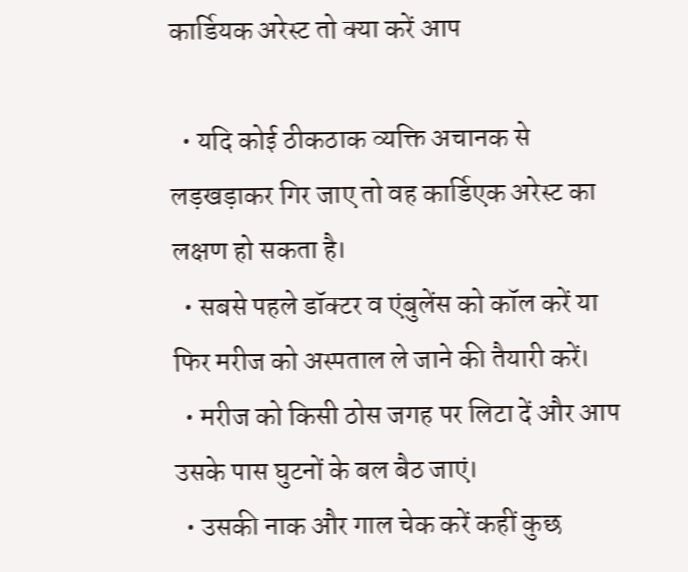कार्डियक अरेस्ट तो क्या करें आप

  • यदि कोई ठीकठाक व्यक्ति अचानक से लड़खड़ाकर गिर जाए तो वह कार्डिएक अरेस्ट का लक्षण हो सकता है।
  • सबसे पहले डॉक्टर व एंबुलेंस को कॉल करें या फिर मरीज को अस्पताल ले जाने की तैयारी करें।
  • मरीज को किसी ठोस जगह पर लिटा दें और आप उसके पास घुटनों के बल बैठ जाएं।
  • उसकी नाक और गाल चेक करें कहीं कुछ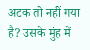अटक तो नहीं गया है? उसके मुंह में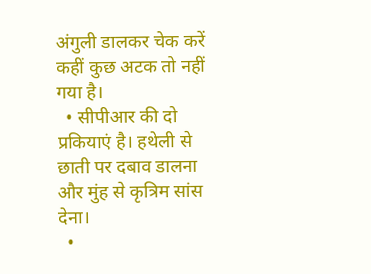अंगुली डालकर चेक करें कहीं कुछ अटक तो नहीं गया है।
  • सीपीआर की दो प्रकियाएं है। हथेली से छाती पर दबाव डालना और मुंह से कृत्रिम सांस देना।
  •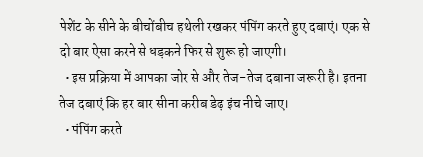पेशेंट के सीने के बीचोंबीच हथेली रखकर पंपिंग करते हुए दबाएं। एक से दो बार ऐसा करने से धड़कने फिर से शुरू हो जाएगी।
  • इस प्रक्रिया में आपका जोर से और तेज-तेज दबाना जरूरी है। इतना तेज दबाएं कि हर बार सीना करीब डेढ़ इंच नीचे जाए।
  • पंपिंग करते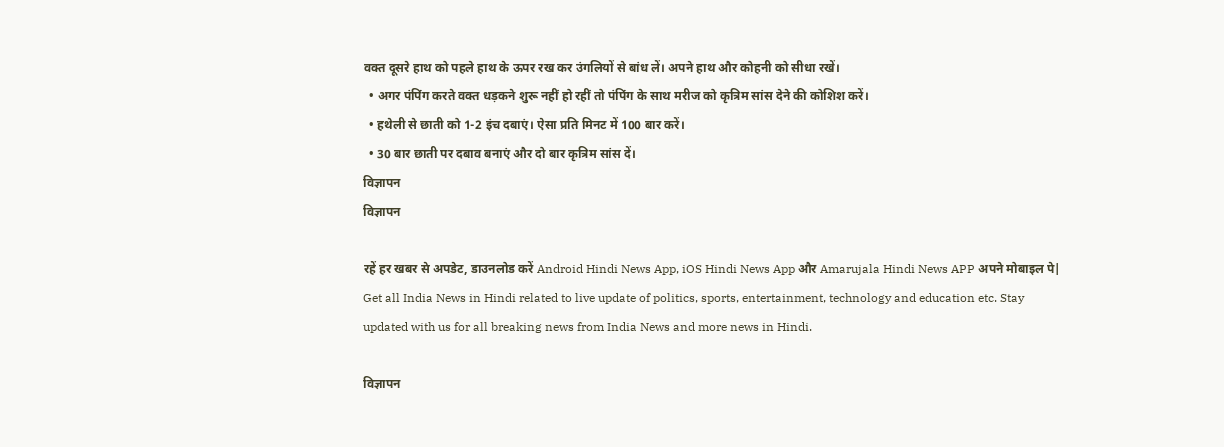वक्त दूसरे हाथ को पहले हाथ के ऊपर रख कर उंगलियों से बांध लें। अपने हाथ और कोहनी को सीधा रखें।
  • अगर पंपिंग करते वक्त धड़कने शुरू नहीं हो रहीं तो पंपिंग के साथ मरीज को कृत्रिम सांस देने की कोशिश करें।
  • हथेली से छाती को 1-2 इंच दबाएं। ऐसा प्रति मिनट में 100 बार करें।
  • 30 बार छाती पर दबाव बनाएं और दो बार कृत्रिम सांस दें।
विज्ञापन
विज्ञापन

रहें हर खबर से अपडेट, डाउनलोड करें Android Hindi News App, iOS Hindi News App और Amarujala Hindi News APP अपने मोबाइल पे|
Get all India News in Hindi related to live update of politics, sports, entertainment, technology and education etc. Stay updated with us for all breaking news from India News and more news in Hindi.

विज्ञापन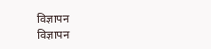विज्ञापन
विज्ञापन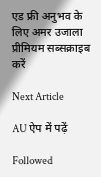एड फ्री अनुभव के लिए अमर उजाला प्रीमियम सब्सक्राइब करें

Next Article

AU ऐप में पढ़ें

Followed